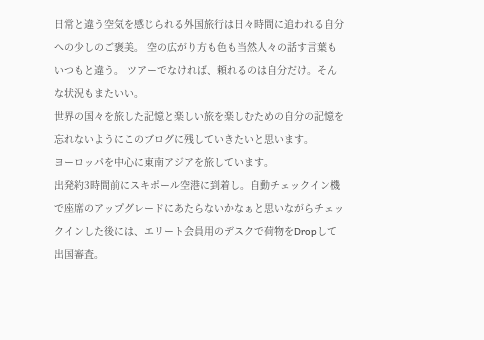日常と違う空気を感じられる外国旅行は日々時間に追われる自分への少しのご褒美。 空の広がり方も色も当然人々の話す言葉もいつもと違う。 ツアーでなければ、頼れるのは自分だけ。そんな状況もまたいい。
世界の国々を旅した記憶と楽しい旅を楽しむための自分の記憶を忘れないようにこのブログに残していきたいと思います。
ヨーロッパを中心に東南アジアを旅しています。
出発約3時間前にスキポール空港に到着し。自動チェックイン機で座席のアップグレードにあたらないかなぁと思いながらチェックインした後には、エリート会員用のデスクで荷物をDropして出国審査。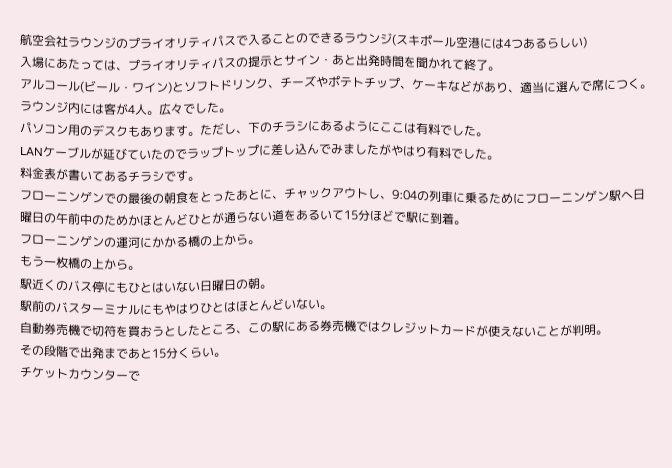航空会社ラウンジのプライオリティパスで入ることのできるラウンジ(スキポール空港には4つあるらしい)
入場にあたっては、プライオリティパスの提示とサイン・あと出発時間を聞かれて終了。
アルコール(ビール・ワイン)とソフトドリンク、チーズやポテトチップ、ケーキなどがあり、適当に選んで席につく。
ラウンジ内には客が4人。広々でした。
パソコン用のデスクもあります。ただし、下のチラシにあるようにここは有料でした。
LANケーブルが延びていたのでラップトップに差し込んでみましたがやはり有料でした。
料金表が書いてあるチラシです。
フローニンゲンでの最後の朝食をとったあとに、チャックアウトし、9:04の列車に乗るためにフローニンゲン駅へ日曜日の午前中のためかほとんどひとが通らない道をあるいて15分ほどで駅に到着。
フローニンゲンの運河にかかる橋の上から。
もう一枚橋の上から。
駅近くのバス停にもひとはいない日曜日の朝。
駅前のバスターミナルにもやはりひとはほとんどいない。
自動券売機で切符を買おうとしたところ、この駅にある券売機ではクレジットカードが使えないことが判明。
その段階で出発まであと15分くらい。
チケットカウンターで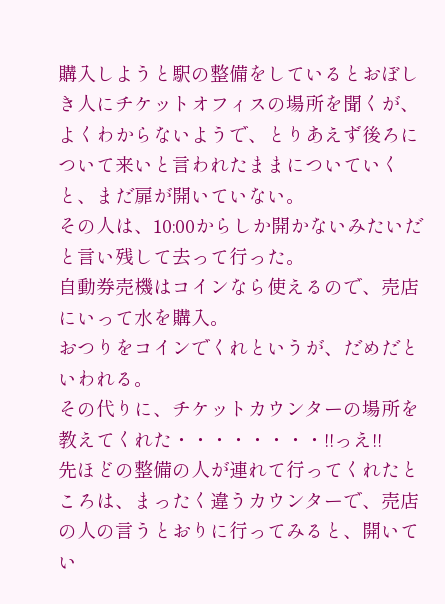購入しようと駅の整備をしているとおぼしき人にチケットオフィスの場所を聞くが、よくわからないようで、とりあえず後ろについて来いと言われたままについていくと、まだ扉が開いていない。
その人は、10:00からしか開かないみたいだと言い残して去って行った。
自動券売機はコインなら使えるので、売店にいって水を購入。
おつりをコインでくれというが、だめだといわれる。
その代りに、チケットカウンターの場所を教えてくれた・・・・・・・・!!っえ!!
先ほどの整備の人が連れて行ってくれたところは、まったく違うカウンターで、売店の人の言うとおりに行ってみると、開いてい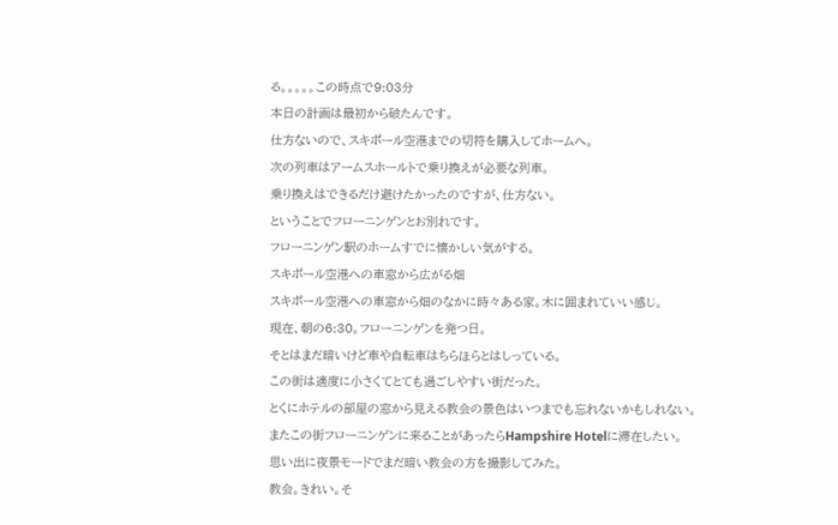る。。。。。この時点で9:03分
本日の計画は最初から破たんです。
仕方ないので、スキポール空港までの切符を購入してホームへ。
次の列車はアームスホールトで乗り換えが必要な列車。
乗り換えはできるだけ避けたかったのですが、仕方ない。
ということでフローニンゲンとお別れです。
フローニンゲン駅のホームすでに懐かしい気がする。
スキポール空港への車窓から広がる畑
スキポール空港への車窓から畑のなかに時々ある家。木に囲まれていい感じ。
現在、朝の6:30。フローニンゲンを発つ日。
そとはまだ暗いけど車や自転車はちらほらとはしっている。
この街は適度に小さくてとても過ごしやすい街だった。
とくにホテルの部屋の窓から見える教会の景色はいつまでも忘れないかもしれない。
またこの街フローニンゲンに来ることがあったらHampshire Hotelに滞在したい。
思い出に夜景モードでまだ暗い教会の方を撮影してみた。
教会。きれい。そ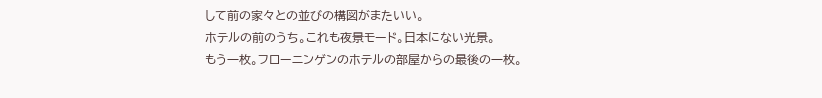して前の家々との並びの構図がまたいい。
ホテルの前のうち。これも夜景モード。日本にない光景。
もう一枚。フローニンゲンのホテルの部屋からの最後の一枚。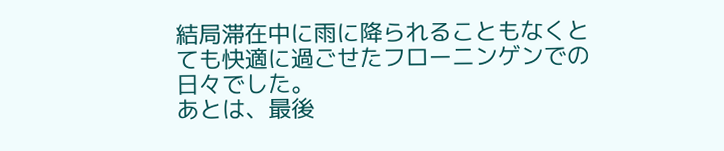結局滞在中に雨に降られることもなくとても快適に過ごせたフローニンゲンでの日々でした。
あとは、最後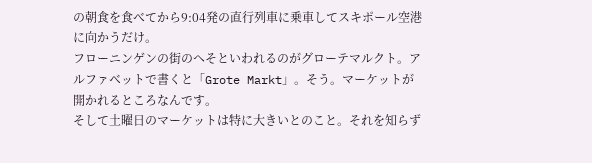の朝食を食べてから9:04発の直行列車に乗車してスキポール空港に向かうだけ。
フローニンゲンの街のへそといわれるのがグローテマルクト。アルファベットで書くと「Grote Markt」。そう。マーケットが開かれるところなんです。
そして土曜日のマーケットは特に大きいとのこと。それを知らず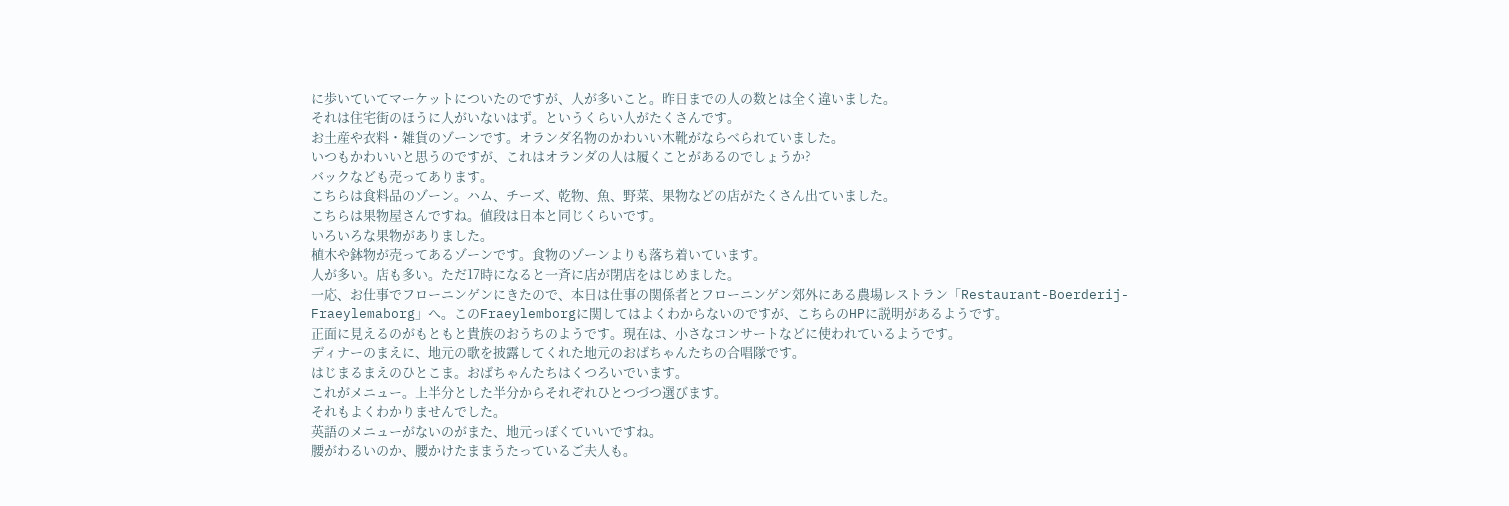に歩いていてマーケットについたのですが、人が多いこと。昨日までの人の数とは全く違いました。
それは住宅街のほうに人がいないはず。というくらい人がたくさんです。
お土産や衣料・雑貨のゾーンです。オランダ名物のかわいい木靴がならべられていました。
いつもかわいいと思うのですが、これはオランダの人は履くことがあるのでしょうか?
バックなども売ってあります。
こちらは食料品のゾーン。ハム、チーズ、乾物、魚、野菜、果物などの店がたくさん出ていました。
こちらは果物屋さんですね。値段は日本と同じくらいです。
いろいろな果物がありました。
植木や鉢物が売ってあるゾーンです。食物のゾーンよりも落ち着いています。
人が多い。店も多い。ただ17時になると一斉に店が閉店をはじめました。
一応、お仕事でフローニンゲンにきたので、本日は仕事の関係者とフローニンゲン郊外にある農場レストラン「Restaurant-Boerderij-Fraeylemaborg」へ。このFraeylemborgに関してはよくわからないのですが、こちらのHPに説明があるようです。
正面に見えるのがもともと貴族のおうちのようです。現在は、小さなコンサートなどに使われているようです。
ディナーのまえに、地元の歌を披露してくれた地元のおばちゃんたちの合唱隊です。
はじまるまえのひとこま。おばちゃんたちはくつろいでいます。
これがメニュー。上半分とした半分からそれぞれひとつづつ選びます。
それもよくわかりませんでした。
英語のメニューがないのがまた、地元っぽくていいですね。
腰がわるいのか、腰かけたままうたっているご夫人も。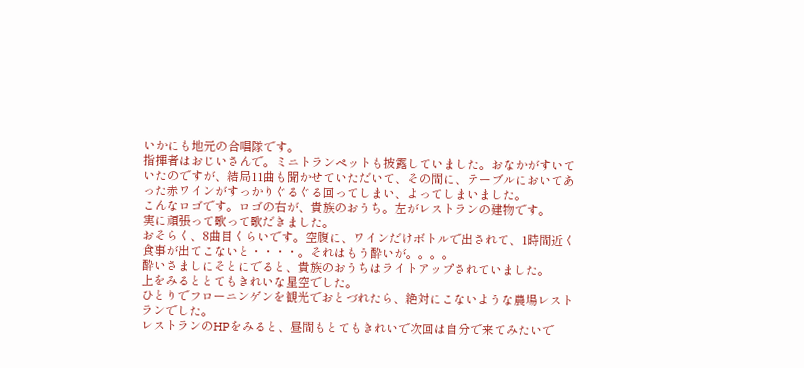いかにも地元の合唱隊です。
指揮者はおじいさんで。ミニトランペットも披露していました。おなかがすいていたのですが、結局11曲も聞かせていただいて、その間に、テーブルにおいてあった赤ワインがすっかりぐるぐる回ってしまい、よってしまいました。
こんなロゴです。ロゴの右が、貴族のおうち。左がレストランの建物です。
実に頑張って歌って歌だきました。
おそらく、8曲目くらいです。空腹に、ワインだけボトルで出されて、1時間近く食事が出てこないと・・・・。それはもう酔いが。。。。
酔いさましにそとにでると、貴族のおうちはライトアップされていました。
上をみるととてもきれいな星空でした。
ひとりでフローニンゲンを観光でおとづれたら、絶対にこないような農場レストランでした。
レストランのHPをみると、昼間もとてもきれいで次回は自分で来てみたいで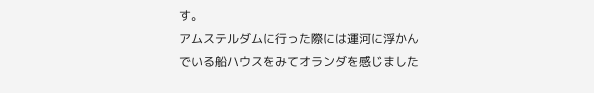す。
アムステルダムに行った際には運河に浮かんでいる船ハウスをみてオランダを感じました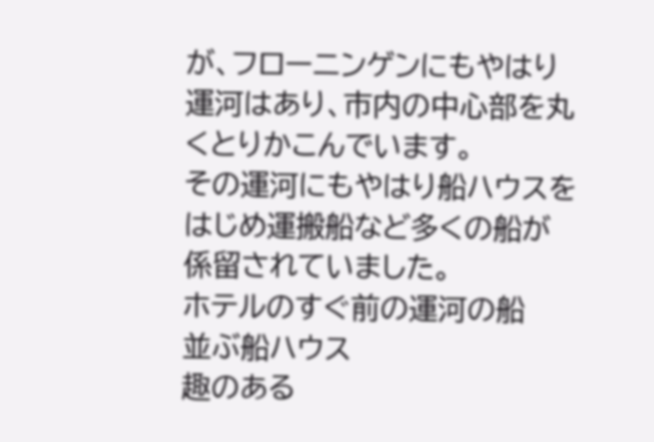が、フローニンゲンにもやはり運河はあり、市内の中心部を丸くとりかこんでいます。
その運河にもやはり船ハウスをはじめ運搬船など多くの船が係留されていました。
ホテルのすぐ前の運河の船
並ぶ船ハウス
趣のある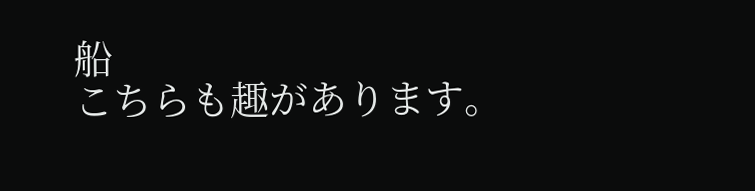船
こちらも趣があります。